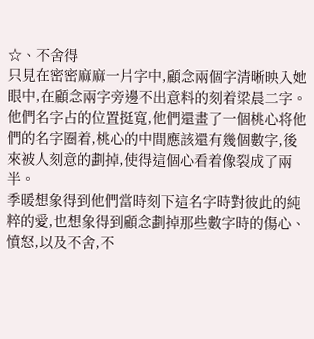☆、不舍得
只見在密密麻麻一片字中,顧念兩個字清晰映入她眼中,在顧念兩字旁邊不出意料的刻着梁晨二字。他們名字占的位置挺寬,他們還畫了一個桃心将他們的名字圈着,桃心的中間應該還有幾個數字,後來被人刻意的劃掉,使得這個心看着像裂成了兩半。
季暖想象得到他們當時刻下這名字時對彼此的純粹的愛,也想象得到顧念劃掉那些數字時的傷心、憤怒,以及不舍,不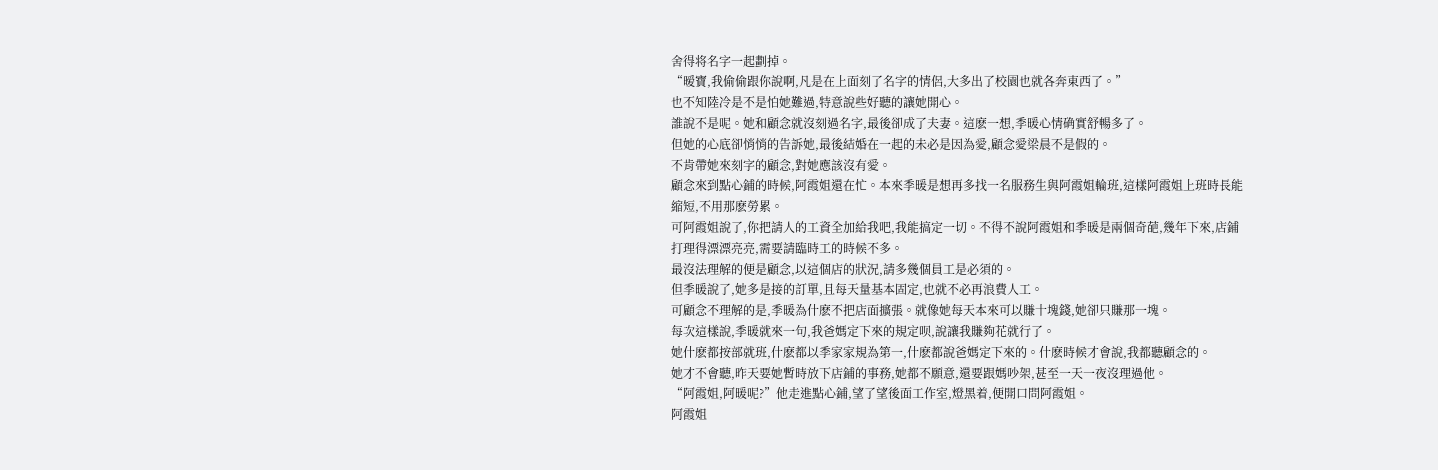舍得将名字一起劃掉。
“暧寶,我偷偷跟你說啊,凡是在上面刻了名字的情侶,大多出了校園也就各奔東西了。”
也不知陸冷是不是怕她難過,特意說些好聽的讓她開心。
誰說不是呢。她和顧念就沒刻過名字,最後卻成了夫妻。這麽一想,季暖心情确實舒暢多了。
但她的心底卻悄悄的告訴她,最後結婚在一起的未必是因為愛,顧念愛梁晨不是假的。
不肯帶她來刻字的顧念,對她應該沒有愛。
顧念來到點心鋪的時候,阿霞姐還在忙。本來季暖是想再多找一名服務生與阿霞姐輪班,這樣阿霞姐上班時長能縮短,不用那麽勞累。
可阿霞姐說了,你把請人的工資全加給我吧,我能搞定一切。不得不說阿霞姐和季暖是兩個奇葩,幾年下來,店鋪打理得漂漂亮亮,需要請臨時工的時候不多。
最沒法理解的便是顧念,以這個店的狀況,請多幾個員工是必須的。
但季暖說了,她多是接的訂單,且每天量基本固定,也就不必再浪費人工。
可顧念不理解的是,季暖為什麽不把店面擴張。就像她每天本來可以賺十塊錢,她卻只賺那一塊。
每次這樣說,季暖就來一句,我爸媽定下來的規定呗,說讓我賺夠花就行了。
她什麽都按部就班,什麽都以季家家規為第一,什麽都說爸媽定下來的。什麽時候才會說,我都聽顧念的。
她才不會聽,昨天要她暫時放下店鋪的事務,她都不願意,還要跟媽吵架,甚至一天一夜沒理過他。
“阿霞姐,阿暖呢?”他走進點心鋪,望了望後面工作室,燈黑着,便開口問阿霞姐。
阿霞姐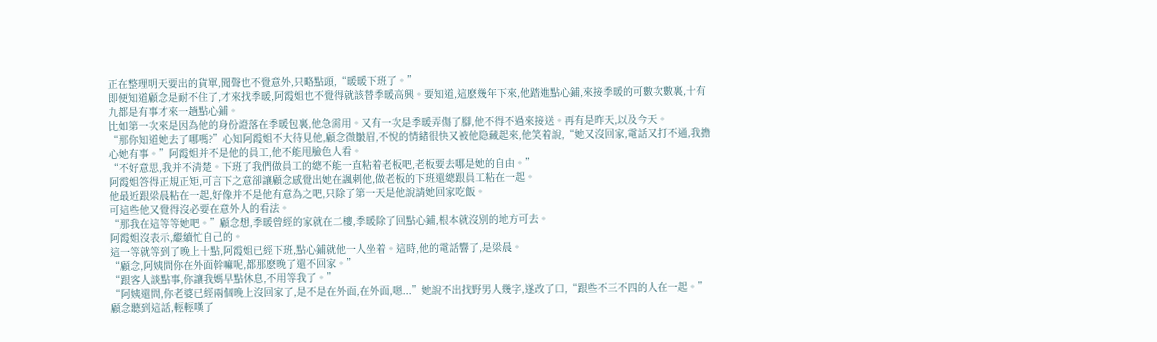正在整理明天要出的貨單,聞聲也不覺意外,只略點頭,“暖暖下班了。”
即便知道顧念是耐不住了,才來找季暖,阿霞姐也不覺得就該替季暖高興。要知道,這麽幾年下來,他踏進點心鋪,來接季暖的可數次數裏,十有九都是有事才來一趟點心鋪。
比如第一次來是因為他的身份證落在季暖包裏,他急需用。又有一次是季暖弄傷了腳,他不得不過來接送。再有是昨天,以及今天。
“那你知道她去了哪嗎?”心知阿霞姐不大待見他,顧念微皺眉,不悅的情緒很快又被他隐藏起來,他笑着說,“她又沒回家,電話又打不通,我擔心她有事。”阿霞姐并不是他的員工,他不能甩臉色人看。
“不好意思,我并不清楚。下班了我們做員工的總不能一直粘着老板吧,老板要去哪是她的自由。”
阿霞姐答得正規正矩,可言下之意卻讓顧念感覺出她在諷刺他,做老板的下班還總跟員工粘在一起。
他最近跟梁晨粘在一起,好像并不是他有意為之吧,只除了第一天是他說請她回家吃飯。
可這些他又覺得沒必要在意外人的看法。
“那我在這等等她吧。”顧念想,季暖曾經的家就在二樓,季暖除了回點心鋪,根本就沒別的地方可去。
阿霞姐沒表示,繼續忙自己的。
這一等就等到了晚上十點,阿霞姐已經下班,點心鋪就他一人坐着。這時,他的電話響了,是梁晨。
“顧念,阿姨問你在外面幹嘛呢,都那麽晚了還不回家。”
“跟客人談點事,你讓我媽早點休息,不用等我了。”
“阿姨還問,你老婆已經兩個晚上沒回家了,是不是在外面,在外面,嗯...”她說不出找野男人幾字,遂改了口,“跟些不三不四的人在一起。”
顧念聽到這話,輕輕嘆了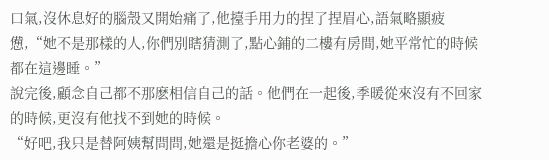口氣,沒休息好的腦殼又開始痛了,他擡手用力的捏了捏眉心,語氣略顯疲憊,“她不是那樣的人,你們別瞎猜測了,點心鋪的二樓有房間,她平常忙的時候都在這邊睡。”
說完後,顧念自己都不那麽相信自己的話。他們在一起後,季暖從來沒有不回家的時候,更沒有他找不到她的時候。
“好吧,我只是替阿姨幫問問,她還是挺擔心你老婆的。”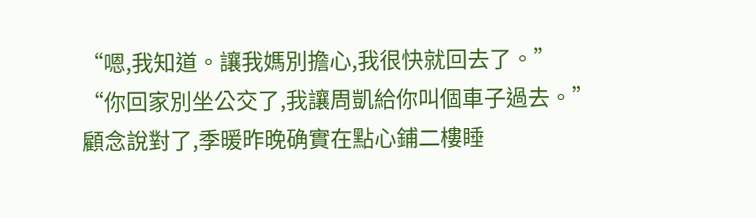“嗯,我知道。讓我媽別擔心,我很快就回去了。”
“你回家別坐公交了,我讓周凱給你叫個車子過去。”
顧念說對了,季暖昨晚确實在點心鋪二樓睡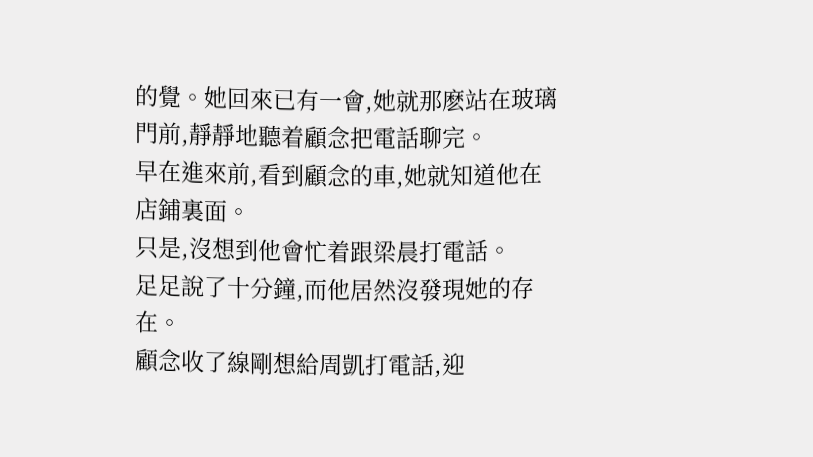的覺。她回來已有一會,她就那麽站在玻璃門前,靜靜地聽着顧念把電話聊完。
早在進來前,看到顧念的車,她就知道他在店鋪裏面。
只是,沒想到他會忙着跟梁晨打電話。
足足說了十分鐘,而他居然沒發現她的存在。
顧念收了線剛想給周凱打電話,迎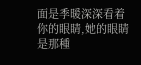面是季暖深深看着你的眼睛,她的眼睛是那種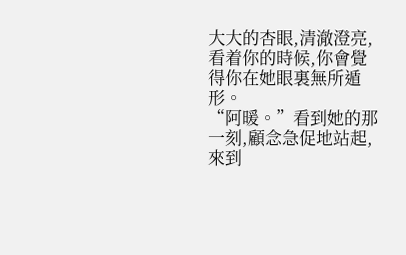大大的杏眼,清澈澄亮,看着你的時候,你會覺得你在她眼裏無所遁形。
“阿暖。”看到她的那一刻,顧念急促地站起,來到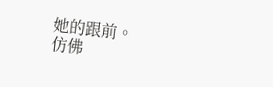她的跟前。
仿佛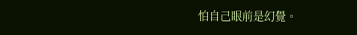怕自己眼前是幻覺。